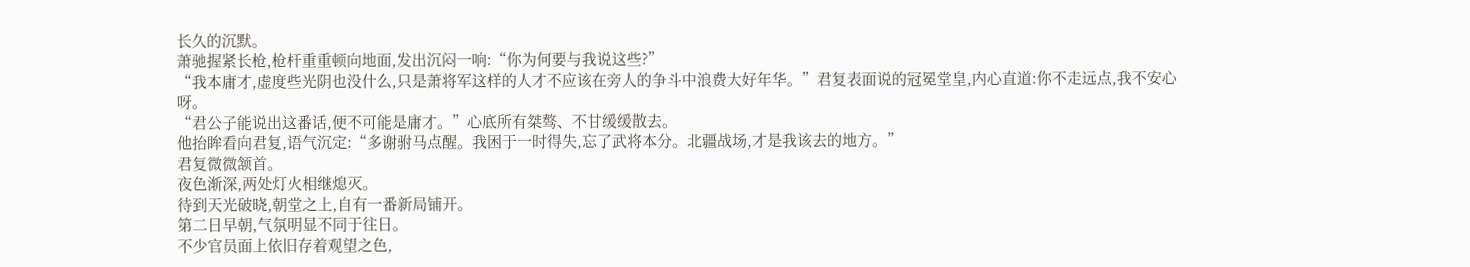长久的沉默。
萧驰握紧长枪,枪杆重重顿向地面,发出沉闷一响:“你为何要与我说这些?”
“我本庸才,虚度些光阴也没什么,只是萧将军这样的人才不应该在旁人的争斗中浪费大好年华。”君复表面说的冠冕堂皇,内心直道:你不走远点,我不安心呀。
“君公子能说出这番话,便不可能是庸才。”心底所有桀骜、不甘缓缓散去。
他抬眸看向君复,语气沉定:“多谢驸马点醒。我困于一时得失,忘了武将本分。北疆战场,才是我该去的地方。”
君复微微颔首。
夜色渐深,两处灯火相继熄灭。
待到天光破晓,朝堂之上,自有一番新局铺开。
第二日早朝,气氛明显不同于往日。
不少官员面上依旧存着观望之色,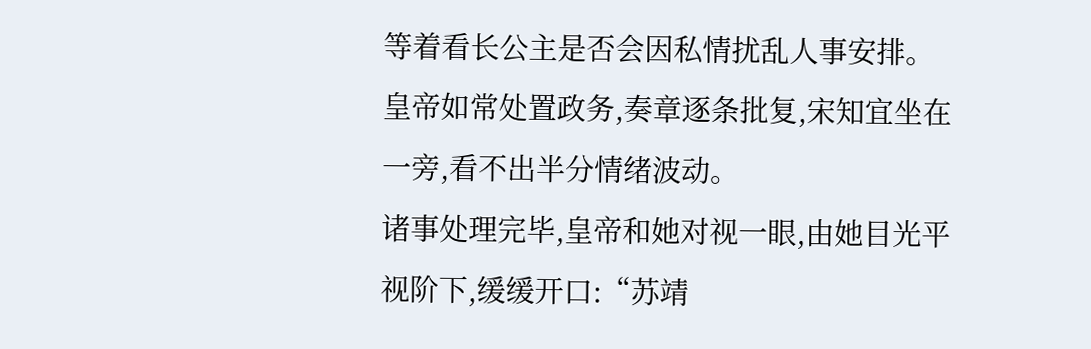等着看长公主是否会因私情扰乱人事安排。
皇帝如常处置政务,奏章逐条批复,宋知宜坐在一旁,看不出半分情绪波动。
诸事处理完毕,皇帝和她对视一眼,由她目光平视阶下,缓缓开口:“苏靖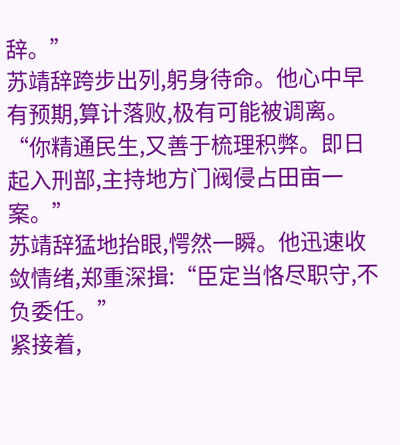辞。”
苏靖辞跨步出列,躬身待命。他心中早有预期,算计落败,极有可能被调离。
“你精通民生,又善于梳理积弊。即日起入刑部,主持地方门阀侵占田亩一案。”
苏靖辞猛地抬眼,愕然一瞬。他迅速收敛情绪,郑重深揖:“臣定当恪尽职守,不负委任。”
紧接着,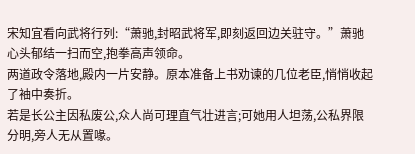宋知宜看向武将行列:“萧驰,封昭武将军,即刻返回边关驻守。”萧驰心头郁结一扫而空,抱拳高声领命。
两道政令落地,殿内一片安静。原本准备上书劝谏的几位老臣,悄悄收起了袖中奏折。
若是长公主因私废公,众人尚可理直气壮进言;可她用人坦荡,公私界限分明,旁人无从置喙。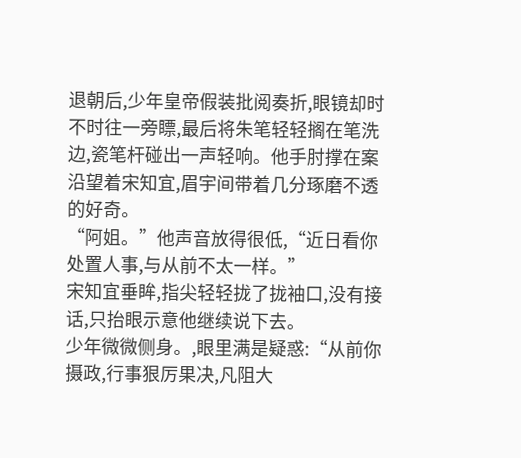退朝后,少年皇帝假装批阅奏折,眼镜却时不时往一旁瞟,最后将朱笔轻轻搁在笔洗边,瓷笔杆碰出一声轻响。他手肘撑在案沿望着宋知宜,眉宇间带着几分琢磨不透的好奇。
“阿姐。”他声音放得很低,“近日看你处置人事,与从前不太一样。”
宋知宜垂眸,指尖轻轻拢了拢袖口,没有接话,只抬眼示意他继续说下去。
少年微微侧身。,眼里满是疑惑:“从前你摄政,行事狠厉果决,凡阻大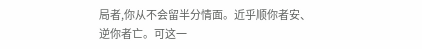局者,你从不会留半分情面。近乎顺你者安、逆你者亡。可这一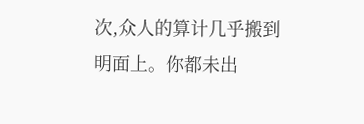次,众人的算计几乎搬到明面上。你都未出